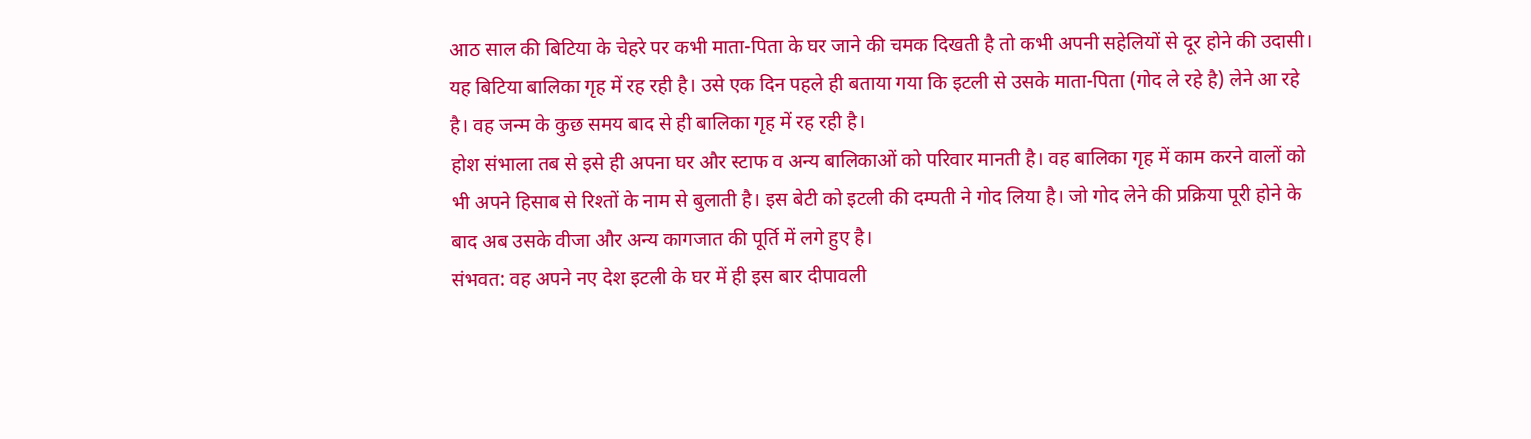आठ साल की बिटिया के चेहरे पर कभी माता-पिता के घर जाने की चमक दिखती है तो कभी अपनी सहेलियों से दूर होने की उदासी। यह बिटिया बालिका गृह में रह रही है। उसे एक दिन पहले ही बताया गया कि इटली से उसके माता-पिता (गोद ले रहे है) लेने आ रहे है। वह जन्म के कुछ समय बाद से ही बालिका गृह में रह रही है।
होश संभाला तब से इसे ही अपना घर और स्टाफ व अन्य बालिकाओं को परिवार मानती है। वह बालिका गृह में काम करने वालों को भी अपने हिसाब से रिश्तों के नाम से बुलाती है। इस बेटी को इटली की दम्पती ने गोद लिया है। जो गोद लेने की प्रक्रिया पूरी होने के बाद अब उसके वीजा और अन्य कागजात की पूर्ति में लगे हुए है।
संभवत: वह अपने नए देश इटली के घर में ही इस बार दीपावली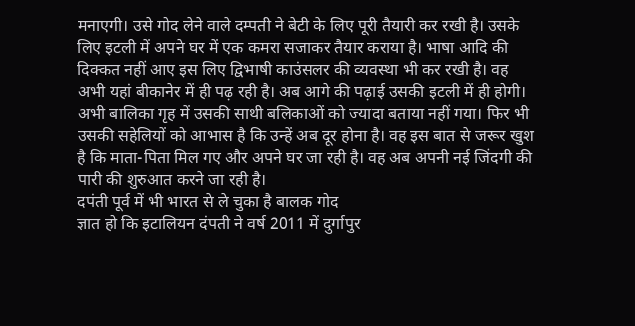मनाएगी। उसे गोद लेने वाले दम्पती ने बेटी के लिए पूरी तैयारी कर रखी है। उसके लिए इटली में अपने घर में एक कमरा सजाकर तैयार कराया है। भाषा आदि की दिक्कत नहीं आए इस लिए द्विभाषी काउंसलर की व्यवस्था भी कर रखी है। वह अभी यहां बीकानेर में ही पढ़ रही है। अब आगे की पढ़ाई उसकी इटली में ही होगी।
अभी बालिका गृह में उसकी साथी बलिकाओं को ज्यादा बताया नहीं गया। फिर भी उसकी सहेलियों को आभास है कि उन्हें अब दूर होना है। वह इस बात से जरूर खुश है कि माता-पिता मिल गए और अपने घर जा रही है। वह अब अपनी नई जिंदगी की पारी की शुरुआत करने जा रही है।
दपंती पूर्व में भी भारत से ले चुका है बालक गोद
ज्ञात हो कि इटालियन दंपती ने वर्ष 2011 में दुर्गापुर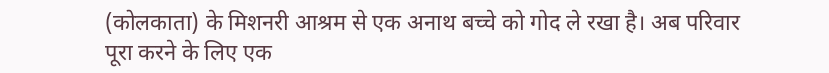(कोलकाता) के मिशनरी आश्रम से एक अनाथ बच्चे को गोद ले रखा है। अब परिवार पूरा करने के लिए एक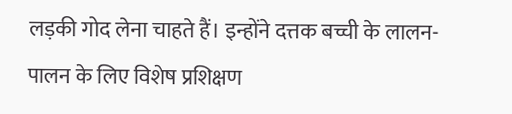लड़की गोद लेना चाहते हैं। इन्होंने दत्तक बच्ची के लालन-पालन के लिए विशेष प्रशिक्षण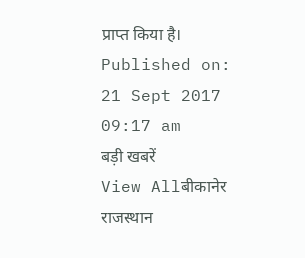प्राप्त किया है।
Published on:
21 Sept 2017 09:17 am
बड़ी खबरें
View Allबीकानेर
राजस्थान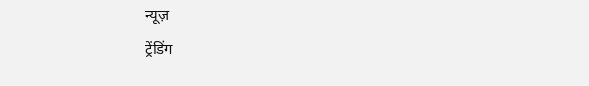न्यूज़
ट्रेंडिंग